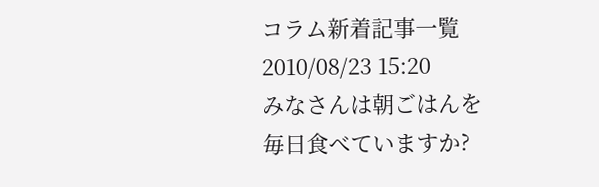コラム新着記事一覧
2010/08/23 15:20
みなさんは朝ごはんを
毎日食べていますか?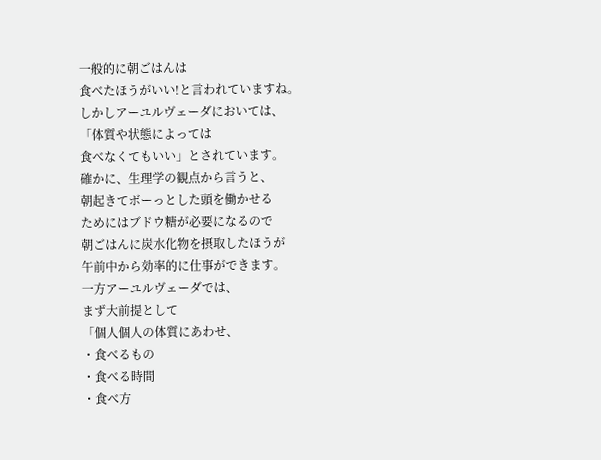一般的に朝ごはんは
食べたほうがいい!と言われていますね。
しかしアーユルヴェーダにおいては、
「体質や状態によっては
食べなくてもいい」とされています。
確かに、生理学の観点から言うと、
朝起きてボーっとした頭を働かせる
ためにはブドウ糖が必要になるので
朝ごはんに炭水化物を摂取したほうが
午前中から効率的に仕事ができます。
一方アーユルヴェーダでは、
まず大前提として
「個人個人の体質にあわせ、
・食べるもの
・食べる時間
・食べ方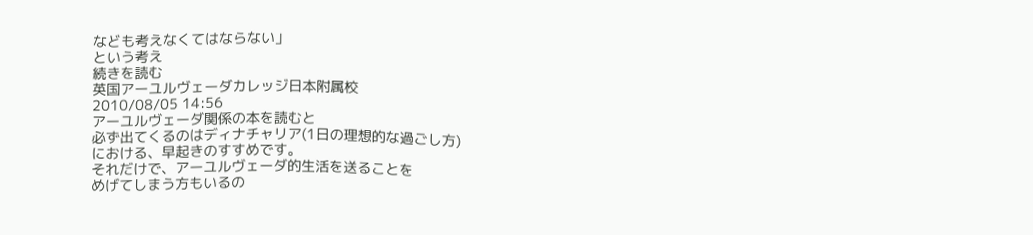なども考えなくてはならない」
という考え
続きを読む
英国アーユルヴェーダカレッジ日本附属校
2010/08/05 14:56
アーユルヴェーダ関係の本を読むと
必ず出てくるのはディナチャリア(1日の理想的な過ごし方)
における、早起きのすすめです。
それだけで、アーユルヴェーダ的生活を送ることを
めげてしまう方もいるの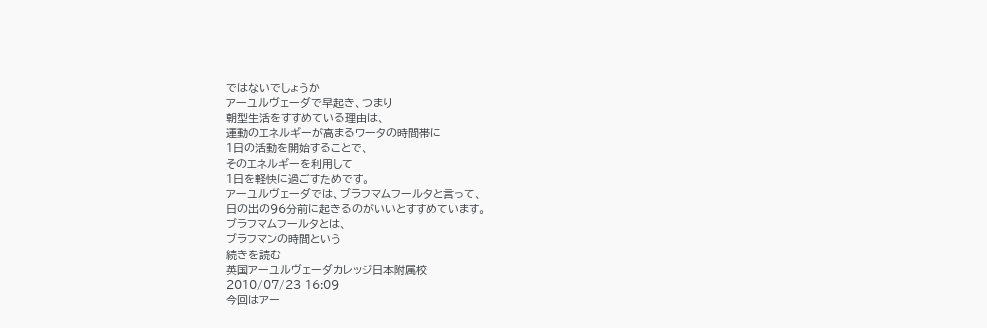ではないでしょうか
アーユルヴェーダで早起き、つまり
朝型生活をすすめている理由は、
運動のエネルギーが高まるワータの時間帯に
1日の活動を開始することで、
そのエネルギーを利用して
1日を軽快に過ごすためです。
アーユルヴェーダでは、ブラフマムフールタと言って、
日の出の96分前に起きるのがいいとすすめています。
ブラフマムフールタとは、
ブラフマンの時間という
続きを読む
英国アーユルヴェーダカレッジ日本附属校
2010/07/23 16:09
今回はアー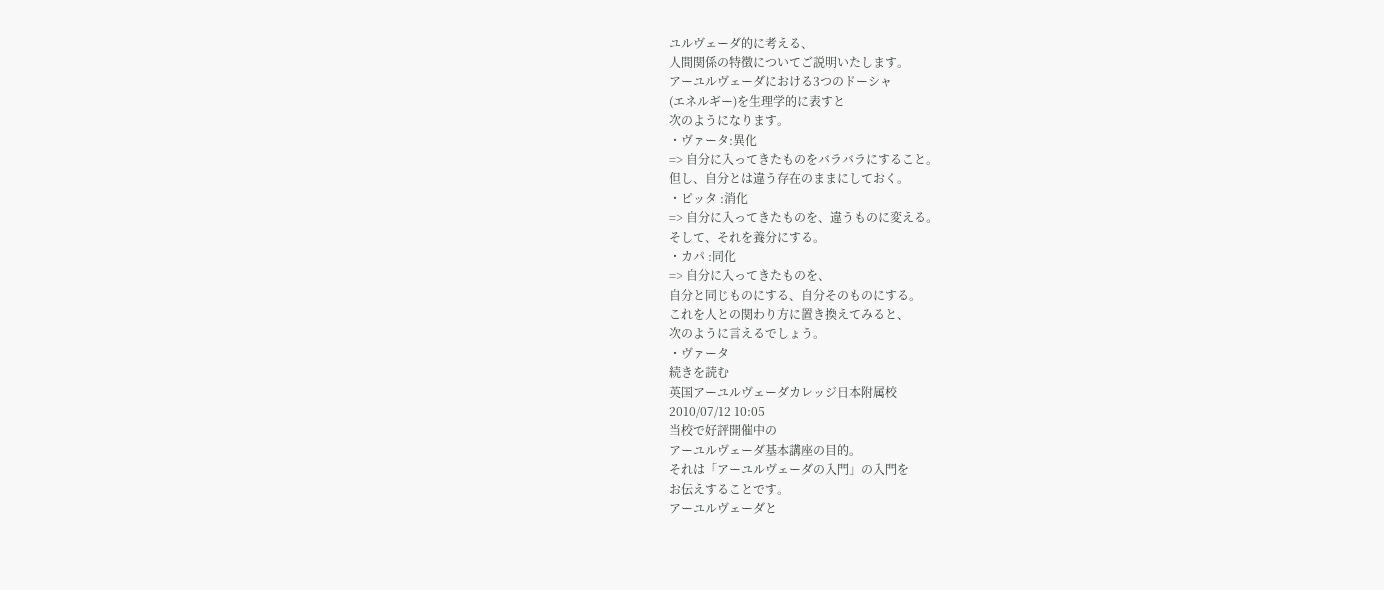ユルヴェーダ的に考える、
人間関係の特徴についてご説明いたします。
アーユルヴェーダにおける3つのドーシャ
(エネルギー)を生理学的に表すと
次のようになります。
・ヴァータ:異化
=> 自分に入ってきたものをバラバラにすること。
但し、自分とは違う存在のままにしておく。
・ピッタ :消化
=> 自分に入ってきたものを、違うものに変える。
そして、それを養分にする。
・カパ :同化
=> 自分に入ってきたものを、
自分と同じものにする、自分そのものにする。
これを人との関わり方に置き換えてみると、
次のように言えるでしょう。
・ヴァータ
続きを読む
英国アーユルヴェーダカレッジ日本附属校
2010/07/12 10:05
当校で好評開催中の
アーユルヴェーダ基本講座の目的。
それは「アーユルヴェーダの入門」の入門を
お伝えすることです。
アーユルヴェーダと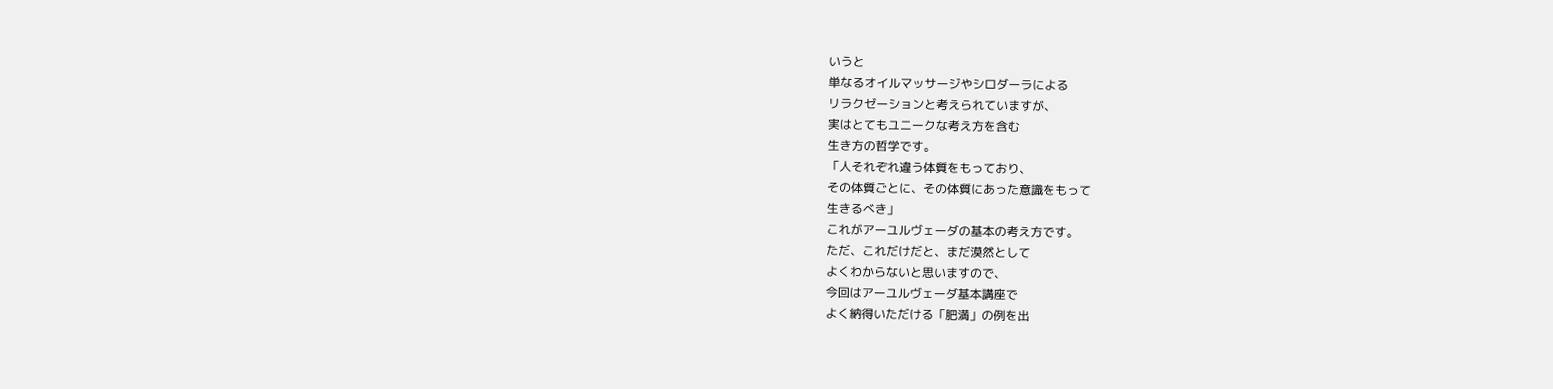いうと
単なるオイルマッサージやシロダーラによる
リラクゼーションと考えられていますが、
実はとてもユニークな考え方を含む
生き方の哲学です。
「人それぞれ違う体質をもっており、
その体質ごとに、その体質にあった意識をもって
生きるべき」
これがアーユルヴェーダの基本の考え方です。
ただ、これだけだと、まだ漠然として
よくわからないと思いますので、
今回はアーユルヴェーダ基本講座で
よく納得いただける「肥満」の例を出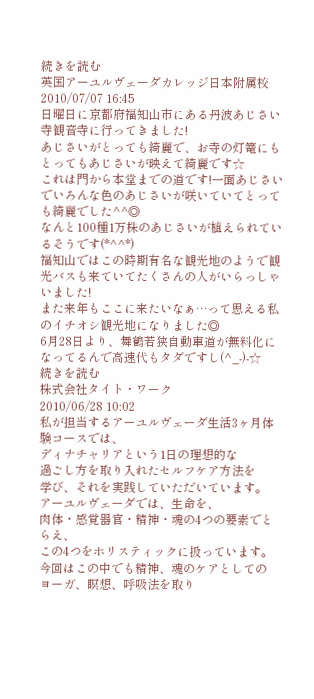続きを読む
英国アーユルヴェーダカレッジ日本附属校
2010/07/07 16:45
日曜日に京都府福知山市にある丹波あじさい寺観音寺に行ってきました!
あじさいがとっても綺麗で、お寺の灯篭にもとってもあじさいが映えて綺麗です☆
これは門から本堂までの道です!一面あじさいでいろんな色のあじさいが咲いていてとっても綺麗でした^^◎
なんと100種1万株のあじさいが植えられているそうです(*^^*)
福知山ではこの時期有名な観光地のようで観光バスも来ていてたくさんの人がいらっしゃいました!
また来年もここに来たいなぁ…って思える私のイチオシ観光地になりました◎
6月28日より、舞鶴若狭自動車道が無料化になってるんで高速代もタダですし(^_-)-☆
続きを読む
株式会社タイト・ワーク
2010/06/28 10:02
私が担当するアーユルヴェーダ生活3ヶ月体験コースでは、
ディナチャリアという1日の理想的な
過ごし方を取り入れたセルフケア方法を
学び、それを実践していただいています。
アーユルヴェーダでは、生命を、
肉体・感覚器官・精神・魂の4つの要素でとらえ、
この4つをホリスティックに扱っています。
今回はこの中でも精神、魂のケアとしての
ヨーガ、瞑想、呼吸法を取り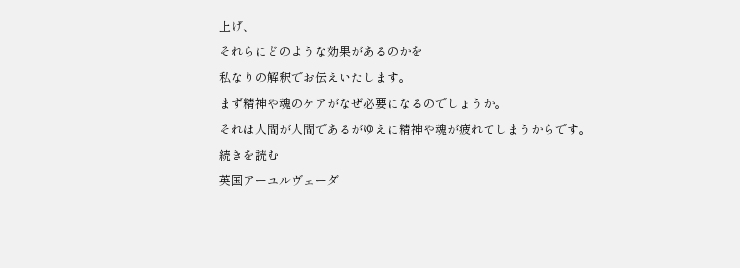上げ、
それらにどのような効果があるのかを
私なりの解釈でお伝えいたします。
まず精神や魂のケアがなぜ必要になるのでしょうか。
それは人間が人間であるがゆえに精神や魂が疲れてしまうからです。
続きを読む
英国アーユルヴェーダ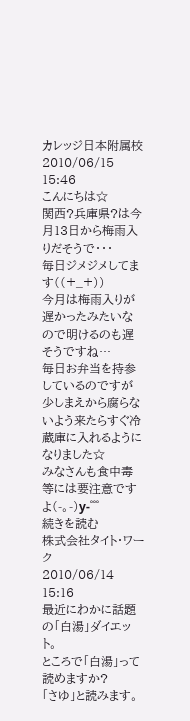カレッジ日本附属校
2010/06/15 15:46
こんにちは☆
関西?兵庫県?は今月13日から梅雨入りだそうで・・・
毎日ジメジメしてます((+_+))
今月は梅雨入りが遅かったみたいなので明けるのも遅そうですね…
毎日お弁当を持参しているのですが少しまえから腐らないよう来たらすぐ冷蔵庫に入れるようになりました☆
みなさんも食中毒等には要注意ですよ(-。-)y-゜゜゜
続きを読む
株式会社タイト・ワーク
2010/06/14 15:16
最近にわかに話題の「白湯」ダイエット。
ところで「白湯」って読めますか?
「さゆ」と読みます。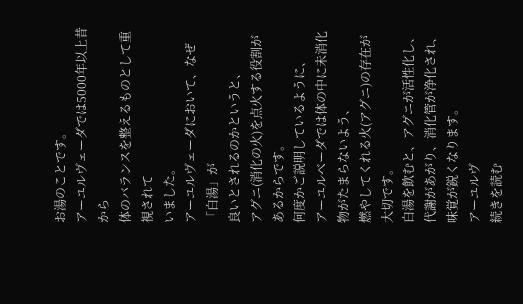お湯のことです。
アーユルヴェーダでは5000年以上昔から
体のバランスを整えるものとして重視されて
いました。
アーユルヴェーダにおいて、なぜ「白湯」が
良いとされるのかというと、
アグニ(消化の火)を点火する役割があるからです。
何度かご説明しているように、
アーユルベーダでは体の中に未消化物がたまらないよう、
燃やしてくれる火(アグニ)の存在が大切です。
白湯を飲むと、アグニが活性化し、
代謝があがり、消化管が浄化され、味覚が鋭くなります。
アーユルヴ
続きを読む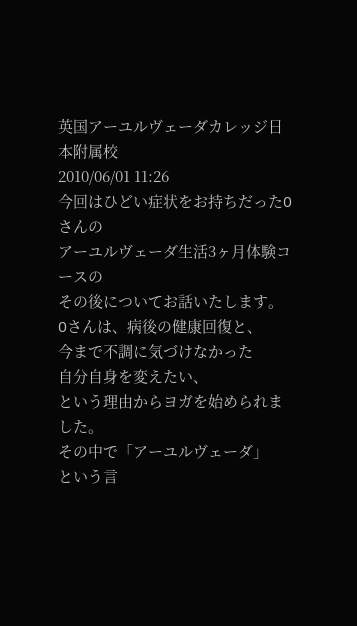英国アーユルヴェーダカレッジ日本附属校
2010/06/01 11:26
今回はひどい症状をお持ちだったOさんの
アーユルヴェーダ生活3ヶ月体験コースの
その後についてお話いたします。
Oさんは、病後の健康回復と、
今まで不調に気づけなかった
自分自身を変えたい、
という理由からヨガを始められました。
その中で「アーユルヴェーダ」
という言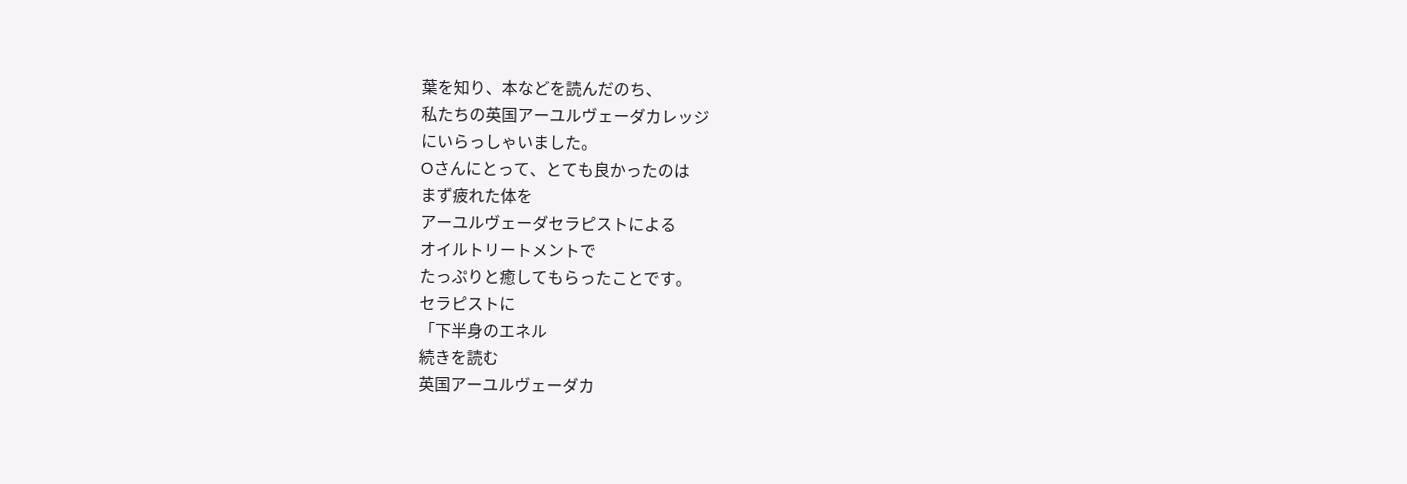葉を知り、本などを読んだのち、
私たちの英国アーユルヴェーダカレッジ
にいらっしゃいました。
Oさんにとって、とても良かったのは
まず疲れた体を
アーユルヴェーダセラピストによる
オイルトリートメントで
たっぷりと癒してもらったことです。
セラピストに
「下半身のエネル
続きを読む
英国アーユルヴェーダカ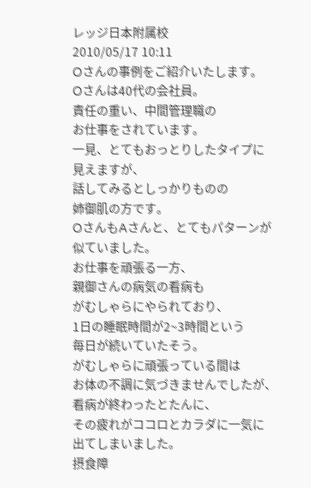レッジ日本附属校
2010/05/17 10:11
Oさんの事例をご紹介いたします。
Oさんは40代の会社員。
責任の重い、中間管理職の
お仕事をされています。
一見、とてもおっとりしたタイプに
見えますが、
話してみるとしっかりものの
姉御肌の方です。
OさんもAさんと、とてもパターンが
似ていました。
お仕事を頑張る一方、
親御さんの病気の看病も
がむしゃらにやられており、
1日の睡眠時間が2~3時間という
毎日が続いていたそう。
がむしゃらに頑張っている間は
お体の不調に気づきませんでしたが、
看病が終わったとたんに、
その疲れがココロとカラダに一気に
出てしまいました。
摂食障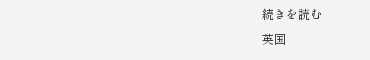続きを読む
英国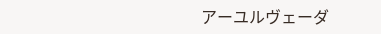アーユルヴェーダ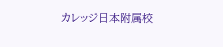カレッジ日本附属校